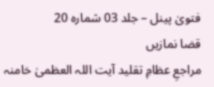فتویٰ پینل – جلد 03 شمارہ 20
قضا نمازیں
مراجعِ عظامِ تقلید آیت اللہ العظمیٰ خامنہ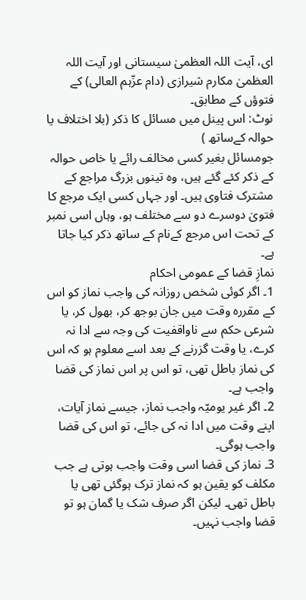ای، آیت اللہ العظمیٰ سیستانی اور آیت اللہ العظمیٰ مکارم شیرازی (دام عزّہم العالی) کے فتوؤں کے مطابق۔
نوٹ: اس پینل میں مسائل کا ذکر (بلا اختلاف یا حوالہ کےساتھ )
جومسائل بغیر کسی مخالف رائے یا خاص حوالہ کے ذکر کئے گئے ہیں، وہ تینوں بزرگ مراجع کے مشترک فتاوی ہیں۔ اور جہاں کسی ایک مرجع کا فتویٰ دوسرے دو سے مختلف ہو، وہاں اسی نمبر کے تحت اس مرجع کےنام کے ساتھ ذکر کیا جاتا ہے۔
نمازِ قضا کے عمومی احکام
1۔ اگر کوئی شخص روزانہ کی واجب نماز کو اس کے مقررہ وقت میں جان بوجھ کر، بھول کر، یا شرعی حکم سے ناواقفیت کی وجہ سے ادا نہ کرے، یا وقت گزرنے کے بعد اسے معلوم ہو کہ اس کی نماز باطل تھی، تو اس پر اس نماز کی قضا واجب ہے۔
2۔ اگر غیر یومیّہ واجب نماز، جیسے نماز آیات، اپنے وقت میں ادا نہ کی جائے، تو اس کی قضا واجب ہوگی۔
3۔ نماز کی قضا اسی وقت واجب ہوتی ہے جب مکلف کو یقین ہو کہ نماز ترک ہوگئی تھی یا باطل تھی۔ لیکن اگر صرف شک یا گمان ہو تو قضا واجب نہیں۔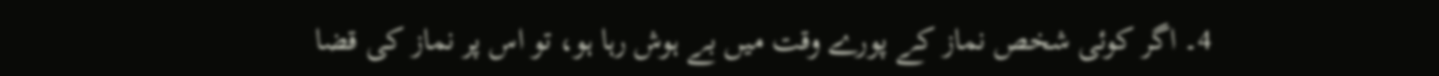4۔ اگر کوئی شخص نماز کے پورے وقت میں بے ہوش رہا ہو، تو اس پر نماز کی قضا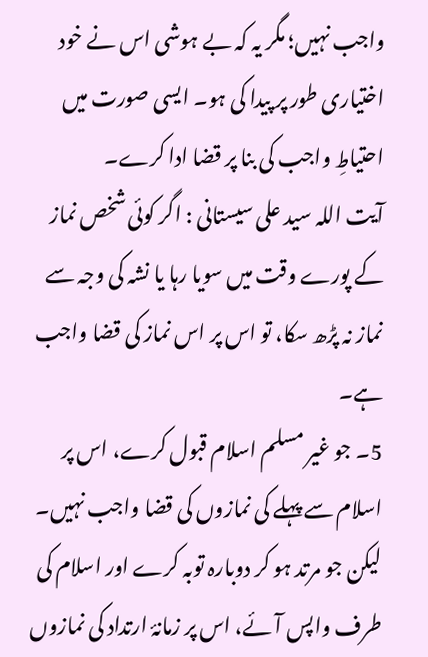واجب نہیں؛ مگر یہ کہ بے ہوشی اس نے خود اختیاری طور پر پیدا کی ہو۔ ایسی صورت میں احتیاطِ واجب کی بنا پر قضا ادا کرے۔
آیت اللہ سید علی سیستانی : اگر کوئی شخص نماز کے پورے وقت میں سویا رہا یا نشہ کی وجہ سے نماز نہ پڑھ سکا، تو اس پر اس نماز کی قضا واجب ہے۔
5۔ جو غیر مسلم اسلام قبول کرے، اس پر اسلام سے پہلے کی نمازوں کی قضا واجب نہیں۔ لیکن جو مرتد ہو کر دوبارہ توبہ کرے اور اسلام کی طرف واپس آئے، اس پر زمانۂ ارتداد کی نمازوں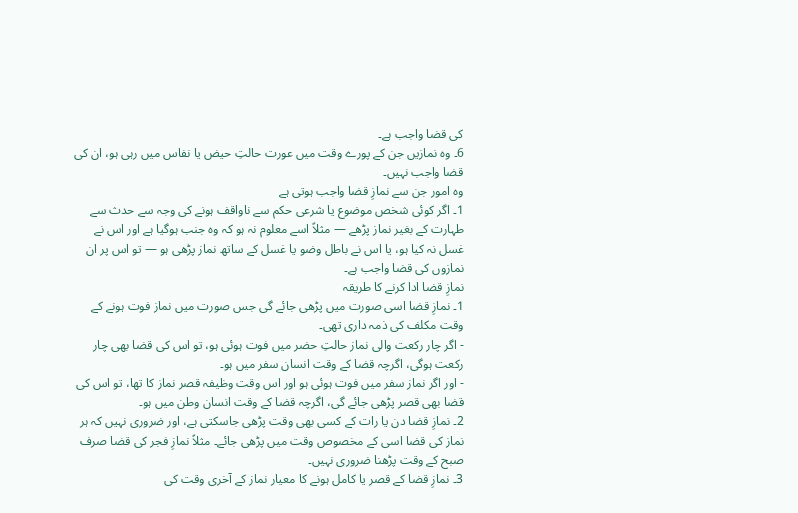کی قضا واجب ہے۔
6۔ وہ نمازیں جن کے پورے وقت میں عورت حالتِ حیض یا نفاس میں رہی ہو، ان کی قضا واجب نہیں۔
وہ امور جن سے نمازِ قضا واجب ہوتی ہے
1۔ اگر کوئی شخص موضوع یا شرعی حکم سے ناواقف ہونے کی وجہ سے حدث سے طہارت کے بغیر نماز پڑھے — مثلاً اسے معلوم نہ ہو کہ وہ جنب ہوگیا ہے اور اس نے غسل نہ کیا ہو، یا اس نے باطل وضو یا غسل کے ساتھ نماز پڑھی ہو — تو اس پر ان نمازوں کی قضا واجب ہے۔
نمازِ قضا ادا کرنے کا طریقہ
1۔ نمازِ قضا اسی صورت میں پڑھی جائے گی جس صورت میں نماز فوت ہونے کے وقت مکلف کی ذمہ داری تھی۔
- اگر چار رکعت والی نماز حالتِ حضر میں فوت ہوئی ہو، تو اس کی قضا بھی چار رکعت ہوگی، اگرچہ قضا کے وقت انسان سفر میں ہو۔
- اور اگر نماز سفر میں فوت ہوئی ہو اور اس وقت وظیفہ قصر نماز کا تھا، تو اس کی قضا بھی قصر پڑھی جائے گی، اگرچہ قضا کے وقت انسان وطن میں ہو۔
2۔ نمازِ قضا دن یا رات کے کسی بھی وقت پڑھی جاسکتی ہے، اور ضروری نہیں کہ ہر نماز کی قضا اسی کے مخصوص وقت میں پڑھی جائے۔ مثلاً نمازِ فجر کی قضا صرف صبح کے وقت پڑھنا ضروری نہیں۔
3۔ نمازِ قضا کے قصر یا کامل ہونے کا معیار نماز کے آخری وقت کی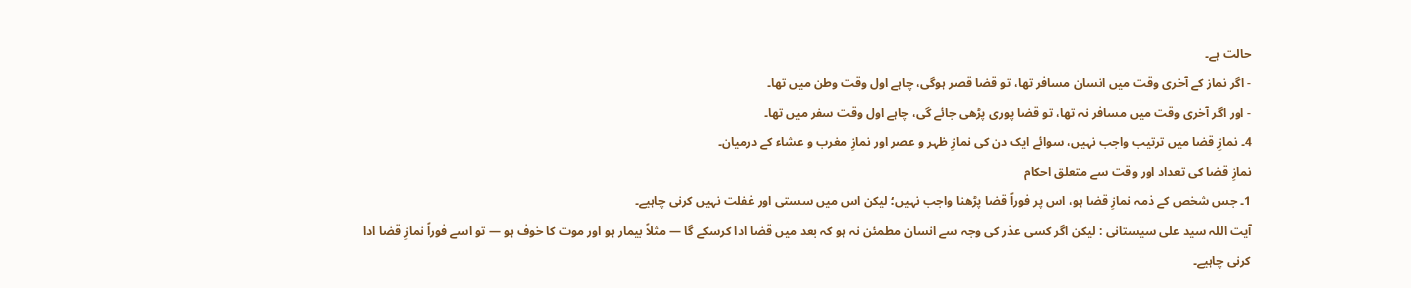حالت ہے۔
- اگر نماز کے آخری وقت میں انسان مسافر تھا، تو قضا قصر ہوگی، چاہے اول وقت وطن میں تھا۔
- اور اگر آخری وقت میں مسافر نہ تھا، تو قضا پوری پڑھی جائے گی، چاہے اول وقت سفر میں تھا۔
4۔ نمازِ قضا میں ترتیب واجب نہیں، سوائے ایک دن کی نمازِ ظہر و عصر اور نمازِ مغرب و عشاء کے درمیان۔
نمازِ قضا کی تعداد اور وقت سے متعلق احکام
1۔ جس شخص کے ذمہ نمازِ قضا ہو، اس پر فوراً قضا پڑھنا واجب نہیں؛ لیکن اس میں سستی اور غفلت نہیں کرنی چاہیے۔
آیت اللہ سید علی سیستانی : لیکن اگر کسی عذر کی وجہ سے انسان مطمئن نہ ہو کہ بعد میں قضا ادا کرسکے گا — مثلاً بیمار ہو اور موت کا خوف ہو — تو اسے فوراً نمازِ قضا ادا کرنی چاہیے۔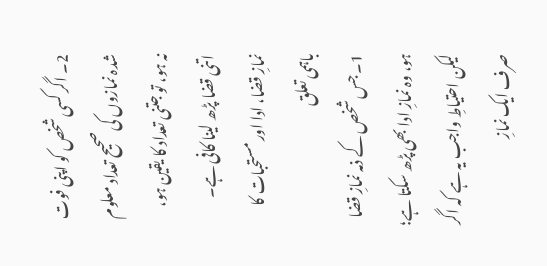2۔ اگر کسی شخص کو اپنی فوت شدہ نمازوں کی صحیح تعداد معلوم نہ ہو، تو جتنی تعداد کا یقین ہو، اتنی قضا پڑھ لینا کافی ہے۔
نمازِ قضا، ادا اور مستحبات کا باہمی تعلق
1۔ جس شخص کے ذمہ نمازِ قضا ہو، وہ نمازِ ادا بھی پڑھ سکتا ہے؛ لیکن احتیاطِ واجب یہ ہے کہ اگر صرف ایک نمازِ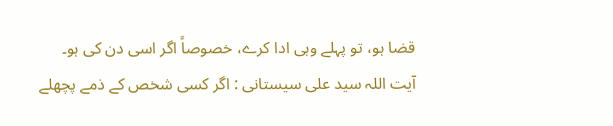قضا ہو، تو پہلے وہی ادا کرے، خصوصاً اگر اسی دن کی ہو۔
آیت اللہ سید علی سیستانی : اگر کسی شخص کے ذمے پچھلے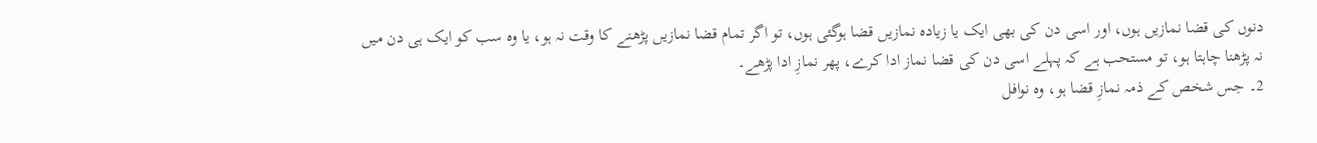دنوں کی قضا نمازیں ہوں، اور اسی دن کی بھی ایک یا زیادہ نمازیں قضا ہوگئی ہوں، تو اگر تمام قضا نمازیں پڑھنے کا وقت نہ ہو، یا وہ سب کو ایک ہی دن میں نہ پڑھنا چاہتا ہو، تو مستحب ہے کہ پہلے اسی دن کی قضا نماز ادا کرے، پھر نمازِ ادا پڑھے۔
2۔ جس شخص کے ذمہ نمازِ قضا ہو، وہ نوافل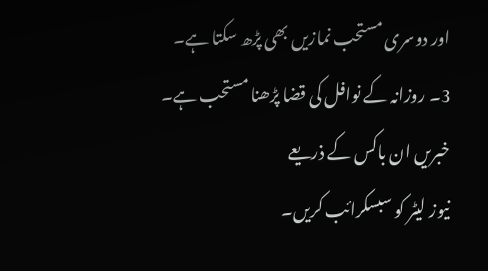اور دوسری مستحب نمازیں بھی پڑھ سکتا ہے۔
3۔ روزانہ کے نوافل کی قضا پڑھنا مستحب ہے۔
خبریں ان باکس کے ذریعے
نیوز لیٹر کو سبسکرائب کریں۔